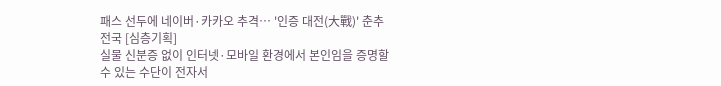패스 선두에 네이버·카카오 추격… '인증 대전(大戰)' 춘추전국 [심층기획]
실물 신분증 없이 인터넷·모바일 환경에서 본인임을 증명할 수 있는 수단이 전자서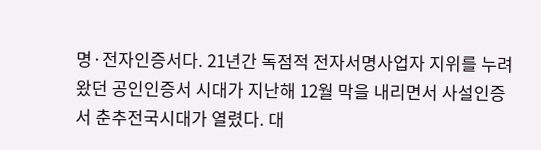명·전자인증서다. 21년간 독점적 전자서명사업자 지위를 누려왔던 공인인증서 시대가 지난해 12월 막을 내리면서 사설인증서 춘추전국시대가 열렸다. 대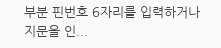부분 핀번호 6자리를 입력하거나 지문을 인...